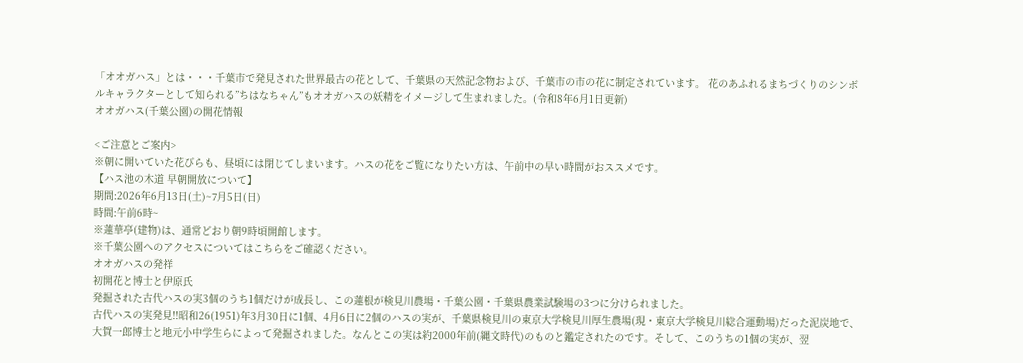「オオガハス」とは・・・千葉市で発見された世界最古の花として、千葉県の天然記念物および、千葉市の市の花に制定されています。 花のあふれるまちづくりのシンボルキャラクターとして知られる”ちはなちゃん”もオオガハスの妖精をイメージして生まれました。(令和8年6月1日更新)
オオガハス(千葉公園)の開花情報

<ご注意とご案内>
※朝に開いていた花びらも、昼頃には閉じてしまいます。ハスの花をご覧になりたい方は、午前中の早い時間がおススメです。
【ハス池の木道 早朝開放について】
期間:2026年6月13日(土)~7月5日(日)
時間:午前6時~
※蓮華亭(建物)は、通常どおり朝9時頃開館します。
※千葉公園へのアクセスについてはこちらをご確認ください。
オオガハスの発祥
初開花と博士と伊原氏
発掘された古代ハスの実3個のうち1個だけが成長し、この蓮根が検見川農場・千葉公園・千葉県農業試験場の3つに分けられました。
古代ハスの実発見!!昭和26(1951)年3月30日に1個、4月6日に2個のハスの実が、千葉県検見川の東京大学検見川厚生農場(現・東京大学検見川総合運動場)だった泥炭地で、大賀一郎博士と地元小中学生らによって発掘されました。なんとこの実は約2000年前(縄文時代)のものと鑑定されたのです。そして、このうちの1個の実が、翌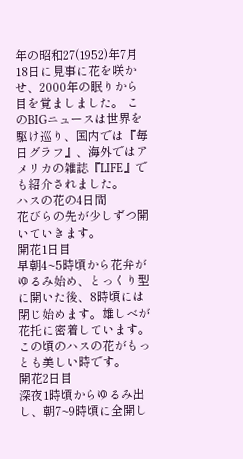年の昭和27(1952)年7月18日に見事に花を咲かせ、2000年の眠りから目を覚ましました。 このBIGニュースは世界を駆け巡り、国内では『毎日グラフ』、海外ではアメリカの雑誌『LIFE』でも紹介されました。
ハスの花の4日間
花びらの先が少しずつ開いていきます。
開花1日目
早朝4~5時頃から花弁がゆるみ始め、とっくり型に開いた後、8時頃には閉じ始めます。雄しべが花托に密着しています。
この頃のハスの花がもっとも美しい時です。
開花2日目
深夜1時頃からゆるみ出し、朝7~9時頃に全開し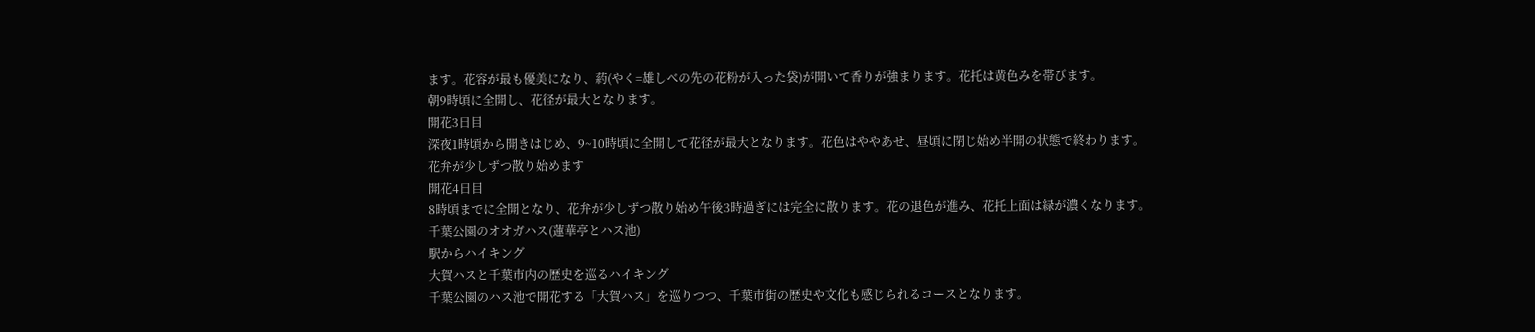ます。花容が最も優美になり、葯(やく=雄しべの先の花粉が入った袋)が開いて香りが強まります。花托は黄色みを帯びます。
朝9時頃に全開し、花径が最大となります。
開花3日目
深夜1時頃から開きはじめ、9~10時頃に全開して花径が最大となります。花色はややあせ、昼頃に閉じ始め半開の状態で終わります。
花弁が少しずつ散り始めます
開花4日目
8時頃までに全開となり、花弁が少しずつ散り始め午後3時過ぎには完全に散ります。花の退色が進み、花托上面は緑が濃くなります。
千葉公園のオオガハス(蓮華亭とハス池)
駅からハイキング
大賀ハスと千葉市内の歴史を巡るハイキング
千葉公園のハス池で開花する「大賀ハス」を巡りつつ、千葉市街の歴史や文化も感じられるコースとなります。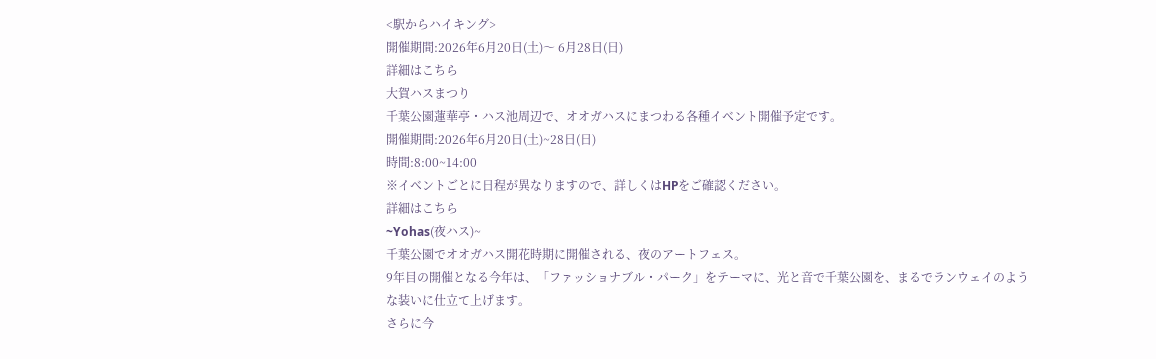<駅からハイキング>
開催期間:2026年6月20日(土)〜 6月28日(日)
詳細はこちら
大賀ハスまつり
千葉公園蓮華亭・ハス池周辺で、オオガハスにまつわる各種イベント開催予定です。
開催期間:2026年6月20日(土)~28日(日)
時間:8:00~14:00
※イベントごとに日程が異なりますので、詳しくはHPをご確認ください。
詳細はこちら
~Yohas(夜ハス)~
千葉公園でオオガハス開花時期に開催される、夜のアートフェス。
9年目の開催となる今年は、「ファッショナブル・パーク」をテーマに、光と音で千葉公園を、まるでランウェイのような装いに仕立て上げます。
さらに今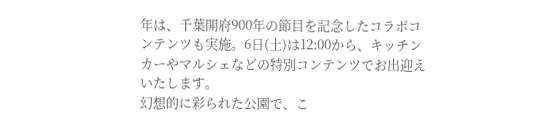年は、千葉開府900年の節目を記念したコラボコンテンツも実施。6日(土)は12:00から、キッチンカーやマルシェなどの特別コンテンツでお出迎えいたします。
幻想的に彩られた公園で、こ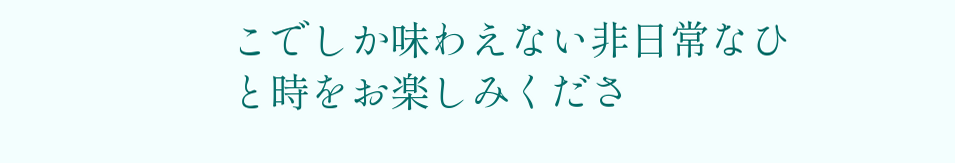こでしか味わえない非日常なひと時をお楽しみくださ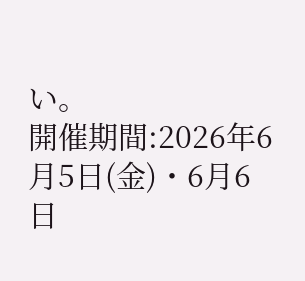い。
開催期間:2026年6月5日(金)・6月6日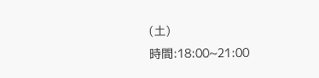(土)
時間:18:00~21:00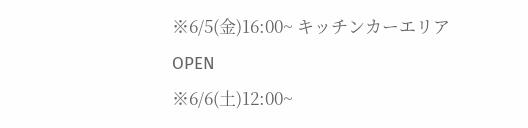※6/5(金)16:00~ キッチンカーエリアOPEN
※6/6(土)12:00~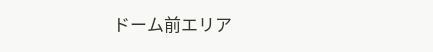ドーム前エリア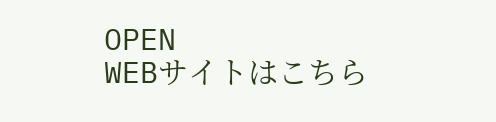OPEN
WEBサイトはこちら